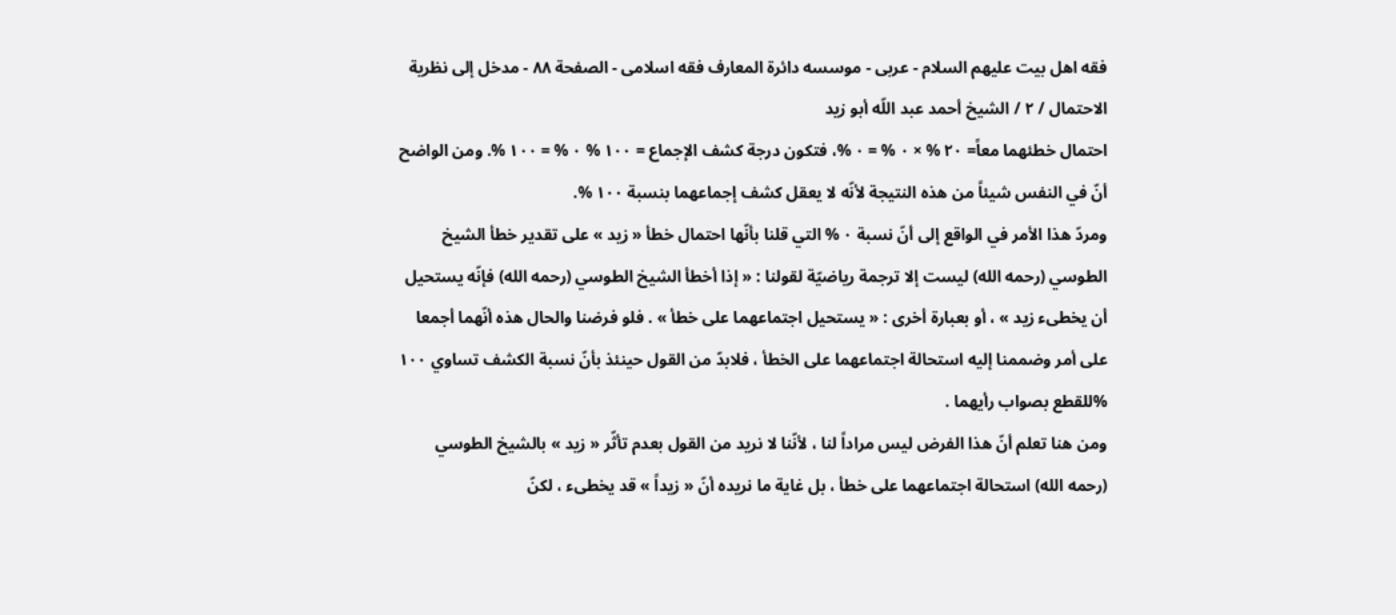فقه اهل بیت علیهم السلام - عربی - موسسه دائرة المعارف فقه اسلامی - الصفحة ٨٨ - مدخل إلى نظرية الاحتمال / ٢ / الشيخ أحمد عبد اللّه أبو زيد
احتمال خطئهما معاً= ٢٠ % × ٠ % = ٠ %، فتكون درجة كشف الإجماع = ١٠٠ % ٠ % = ١٠٠ %. ومن الواضح أنّ في النفس شيئاً من هذه النتيجة لأنّه لا يعقل كشف إجماعهما بنسبة ١٠٠ %.
ومردّ هذا الأمر في الواقع إلى أنّ نسبة ٠ % التي قلنا بأنّها احتمال خطأ « زيد » على تقدير خطأ الشيخ الطوسي (رحمه الله) ليست إلا ترجمة رياضيّة لقولنا : « إذا أخطأ الشيخ الطوسي (رحمه الله) فإنّه يستحيل أن يخطىء زيد » ، أو بعبارة أخرى : « يستحيل اجتماعهما على خطأ » . فلو فرضنا والحال هذه أنّهما أجمعا على أمر وضممنا إليه استحالة اجتماعهما على الخطأ ، فلابدّ من القول حينئذ بأنّ نسبة الكشف تساوي ١٠٠ %للقطع بصواب رأيهما .
ومن هنا تعلم أنّ هذا الفرض ليس مراداً لنا ، لأنّنا لا نريد من القول بعدم تأثّر « زيد » بالشيخ الطوسي (رحمه الله) استحالة اجتماعهما على خطأ ، بل غاية ما نريده أنّ « زيداً » قد يخطىء ، لكنّ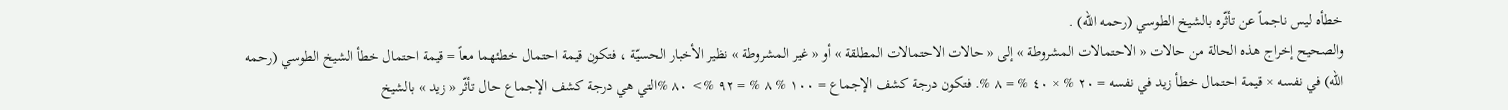خطأه ليس ناجماً عن تأثّره بالشيخ الطوسي (رحمه الله) .
والصحيح إخراج هذه الحالة من حالات « الاحتمالات المشروطة » إلى « حالات الاحتمالات المطلقة » أو « غير المشروطة » نظير الأخبار الحسيّة ، فتكون قيمة احتمال خطئهما معاً = قيمة احتمال خطأ الشيخ الطوسي (رحمه الله) في نفسه × قيمة احتمال خطأ زيد في نفسه = ٢٠ % × ٤٠ % = ٨ %. فتكون درجة كشف الإجماع = ١٠٠ % ٨ % = ٩٢ %> ٨٠ %التي هي درجة كشف الإجماع حال تأثّر « زيد » بالشيخ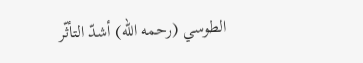الطوسي (رحمه الله) أشدّ التأثّر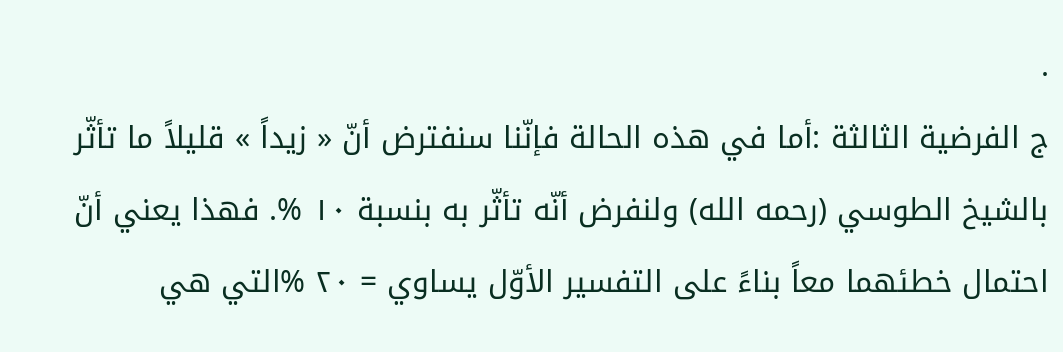.
ج الفرضية الثالثة :أما في هذه الحالة فإنّنا سنفترض أنّ « زيداً » قليلاً ما تأثّر بالشيخ الطوسي (رحمه الله) ولنفرض أنّه تأثّر به بنسبة ١٠ %. فهذا يعني أنّ احتمال خطئهما معاً بناءً على التفسير الأوّل يساوي = ٢٠ %التي هي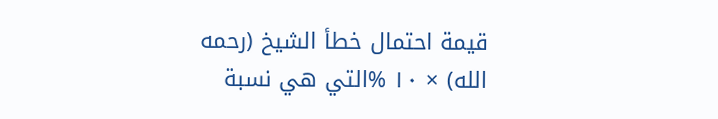قيمة احتمال خطأ الشيخ (رحمه الله) × ١٠ %التي هي نسبة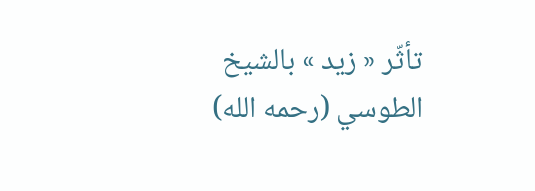تأثّر « زيد » بالشيخ الطوسي (رحمه الله)